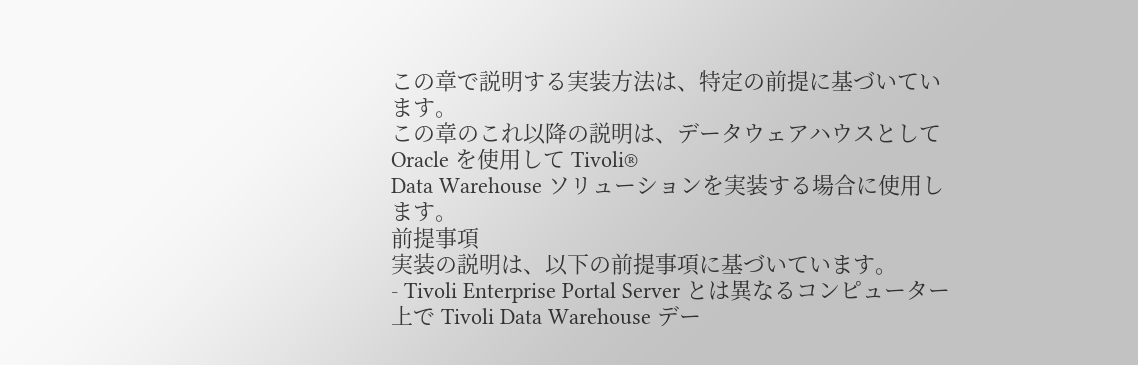この章で説明する実装方法は、特定の前提に基づいています。
この章のこれ以降の説明は、データウェアハウスとして Oracle を使用して Tivoli®
Data Warehouse ソリューションを実装する場合に使用します。
前提事項
実装の説明は、以下の前提事項に基づいています。
- Tivoli Enterprise Portal Server とは異なるコンピューター上で Tivoli Data Warehouse デー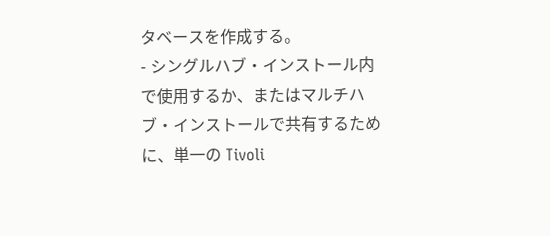タベースを作成する。
- シングルハブ・インストール内で使用するか、またはマルチハブ・インストールで共有するために、単一の Tivoli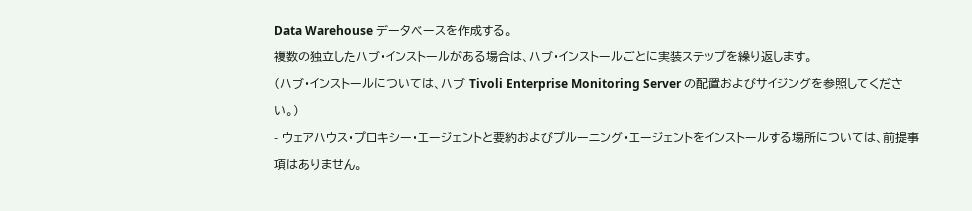Data Warehouse データベースを作成する。
複数の独立したハブ・インストールがある場合は、ハブ・インストールごとに実装ステップを繰り返します。
(ハブ・インストールについては、ハブ Tivoli Enterprise Monitoring Server の配置およびサイジングを参照してください。)
- ウェアハウス・プロキシー・エージェントと要約およびプルーニング・エージェントをインストールする場所については、前提事項はありません。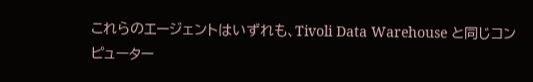これらのエージェントはいずれも、Tivoli Data Warehouse と同じコンピューター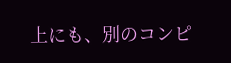上にも、別のコンピ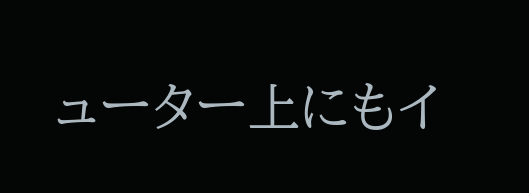ューター上にもイ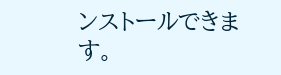ンストールできます。